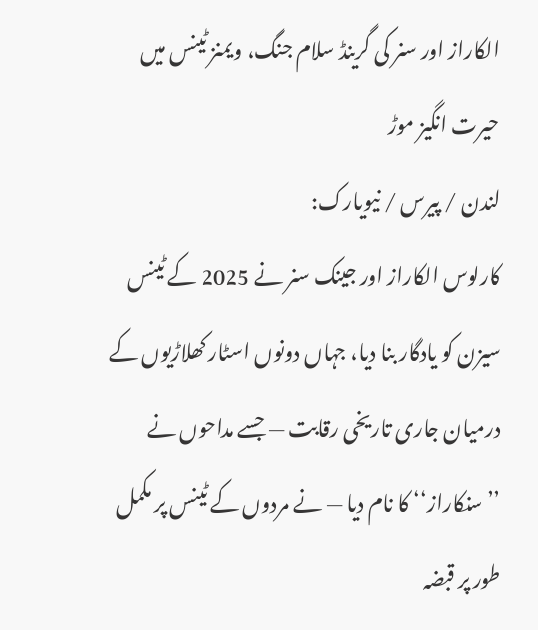الکاراز اور سنر کی گرینڈ سلام جنگ، ویمنز ٹینس میں حیرت انگیز موڑ
لندن / پیرس / نیویارک:
کارلوس الکاراز اور جینک سنر نے 2025 کے ٹینس سیزن کو یادگار بنا دیا، جہاں دونوں اسٹار کھلاڑیوں کے درمیان جاری تاریخی رقابت — جسے مداحوں نے ’’سنکاراز‘‘ کا نام دیا — نے مردوں کے ٹینس پر مکمل طور پر قبضہ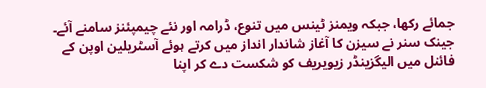جمائے رکھا، جبکہ ویمنز ٹینس میں تنوع، ڈرامہ اور نئے چیمپئنز سامنے آئے۔
جینک سنر نے سیزن کا آغاز شاندار انداز میں کرتے ہوئے آسٹریلین اوپن کے فائنل میں الیگزینڈر زیویریف کو شکست دے کر اپنا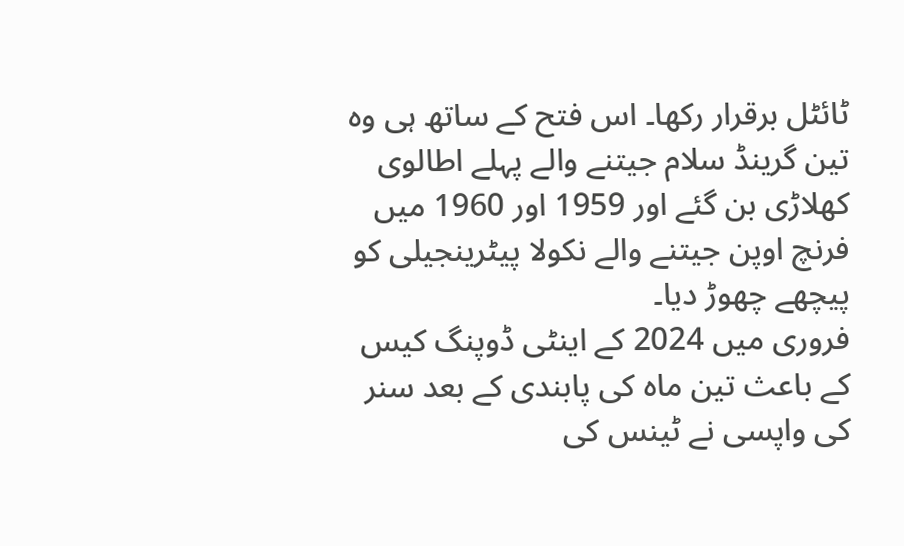ٹائٹل برقرار رکھا۔ اس فتح کے ساتھ ہی وہ تین گرینڈ سلام جیتنے والے پہلے اطالوی کھلاڑی بن گئے اور 1959 اور 1960 میں فرنچ اوپن جیتنے والے نکولا پیٹرینجیلی کو پیچھے چھوڑ دیا۔
فروری میں 2024 کے اینٹی ڈوپنگ کیس کے باعث تین ماہ کی پابندی کے بعد سنر کی واپسی نے ٹینس کی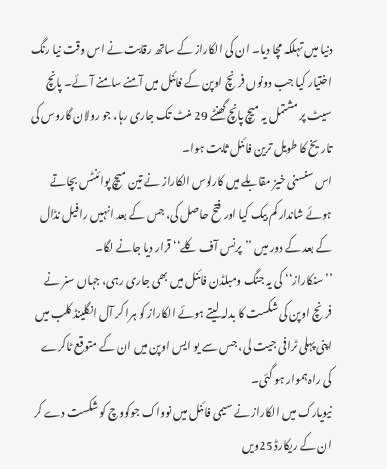دنیا میں تہلکہ مچا دیا۔ ان کی الکاراز کے ساتھ رقابت نے اس وقت نیا رنگ اختیار کیا جب دونوں فرنچ اوپن کے فائنل میں آمنے سامنے آئے۔ پانچ سیٹ پر مشتمل یہ میچ پانچ گھنٹے 29 منٹ تک جاری رہا، جو رولان گاروس کی تاریخ کا طویل ترین فائنل ثابت ہوا۔
اس سنسنی خیز مقابلے میں کارلوس الکاراز نے تین میچ پوائنٹس بچاتے ہوئے شاندار کم بیک کیا اور فتح حاصل کی، جس کے بعد انہیں رافیل نڈال کے بعد کے دور میں ’’پرنس آف کلے‘‘ قرار دیا جانے لگا۔
’’سنکاراز‘‘ کی یہ جنگ ومبلڈن فائنل میں بھی جاری رہی، جہاں سنر نے فرنچ اوپن کی شکست کا بدلہ لیتے ہوئے الکاراز کو ہرا کر آل انگلینڈ کلب میں اپنی پہلی ٹرافی جیت لی، جس سے یو ایس اوپن میں ان کے متوقع ٹاکرے کی راہ ہموار ہو گئی۔
نیویارک میں الکاراز نے سیمی فائنل میں نوواک جوکووچ کو شکست دے کر ان کے ریکارڈ 25ویں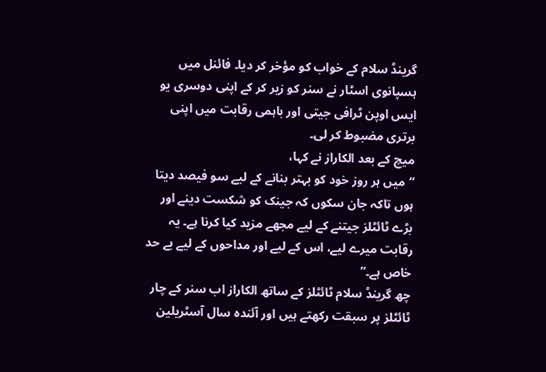گرینڈ سلام کے خواب کو مؤخر کر دیا۔ فائنل میں ہسپانوی اسٹار نے سنر کو زیر کر کے اپنی دوسری یو ایس اوپن ٹرافی جیتی اور باہمی رقابت میں اپنی برتری مضبوط کر لی۔
میچ کے بعد الکاراز نے کہا،
“میں ہر روز خود کو بہتر بنانے کے لیے سو فیصد دیتا ہوں تاکہ جان سکوں کہ جینک کو شکست دینے اور بڑے ٹائٹلز جیتنے کے لیے مجھے مزید کیا کرنا ہے۔ یہ رقابت میرے لیے، اس کے لیے اور مداحوں کے لیے بے حد خاص ہے۔”
چھ گرینڈ سلام ٹائٹلز کے ساتھ الکاراز اب سنر کے چار ٹائٹلز پر سبقت رکھتے ہیں اور آئندہ سال آسٹریلین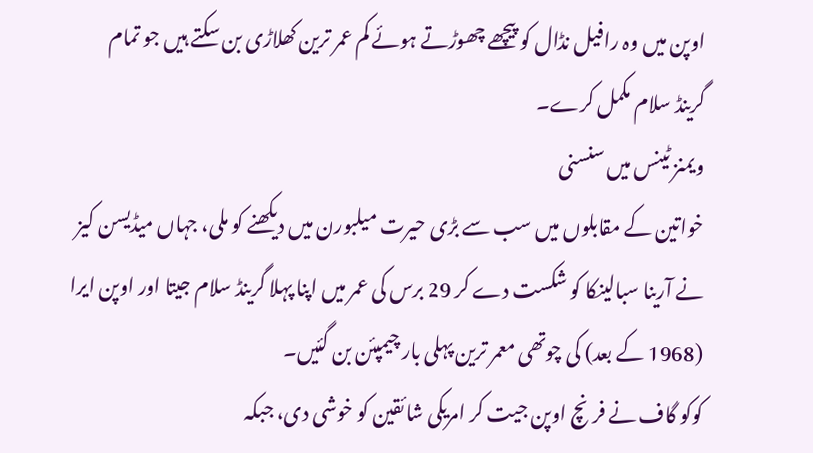اوپن میں وہ رافیل نڈال کو پیچھے چھوڑتے ہوئے کم عمر ترین کھلاڑی بن سکتے ہیں جو تمام گرینڈ سلام مکمل کرے۔
ویمنز ٹینس میں سنسنی
خواتین کے مقابلوں میں سب سے بڑی حیرت میلبورن میں دیکھنے کو ملی، جہاں میڈیسن کیز نے آرینا سبالینکا کو شکست دے کر 29 برس کی عمر میں اپنا پہلا گرینڈ سلام جیتا اور اوپن ایرا (1968 کے بعد) کی چوتھی معمر ترین پہلی بار چیمپئن بن گئیں۔
کوکو گاف نے فرنچ اوپن جیت کر امریکی شائقین کو خوشی دی، جبکہ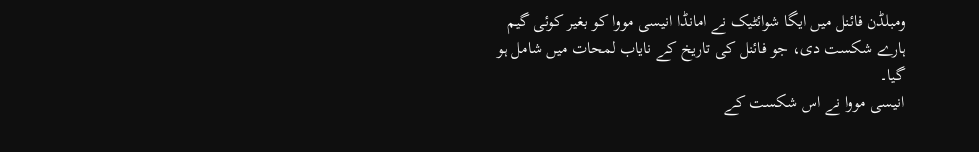ومبلڈن فائنل میں ایگا شوائٹیک نے امانڈا انیسی مووا کو بغیر کوئی گیم ہارے شکست دی، جو فائنل کی تاریخ کے نایاب لمحات میں شامل ہو گیا۔
انیسی مووا نے اس شکست کے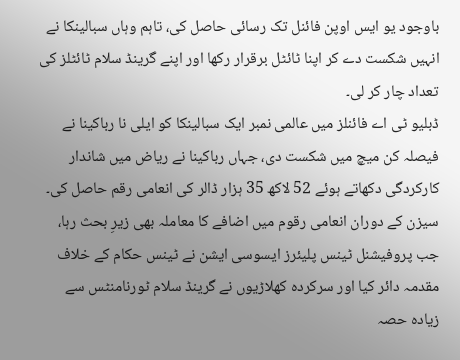باوجود یو ایس اوپن فائنل تک رسائی حاصل کی، تاہم وہاں سبالینکا نے انہیں شکست دے کر اپنا ٹائٹل برقرار رکھا اور اپنے گرینڈ سلام ٹائٹلز کی تعداد چار کر لی۔
ڈبلیو ٹی اے فائنلز میں عالمی نمبر ایک سبالینکا کو ایلی نا رباکینا نے فیصلہ کن میچ میں شکست دی، جہاں رباکینا نے ریاض میں شاندار کارکردگی دکھاتے ہوئے 52 لاکھ 35 ہزار ڈالر کی انعامی رقم حاصل کی۔
سیزن کے دوران انعامی رقوم میں اضافے کا معاملہ بھی زیرِ بحث رہا، جب پروفیشنل ٹینس پلیئرز ایسوسی ایشن نے ٹینس حکام کے خلاف مقدمہ دائر کیا اور سرکردہ کھلاڑیوں نے گرینڈ سلام ٹورنامنٹس سے زیادہ حصہ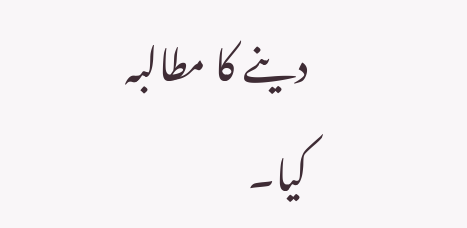دینے کا مطالبہ کیا۔